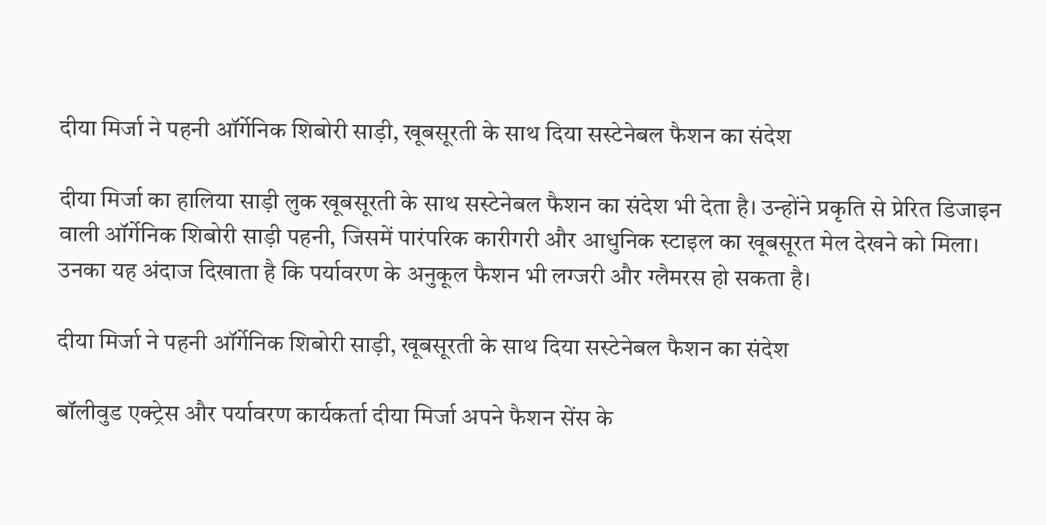दीया मिर्जा ने पहनी ऑर्गेनिक शिबोरी साड़ी, खूबसूरती के साथ दिया सस्टेनेबल फैशन का संदेश

दीया मिर्जा का हालिया साड़ी लुक खूबसूरती के साथ सस्टेनेबल फैशन का संदेश भी देता है। उन्होंने प्रकृति से प्रेरित डिजाइन वाली ऑर्गेनिक शिबोरी साड़ी पहनी, जिसमें पारंपरिक कारीगरी और आधुनिक स्टाइल का खूबसूरत मेल देखने को मिला। उनका यह अंदाज दिखाता है कि पर्यावरण के अनुकूल फैशन भी लग्जरी और ग्लैमरस हो सकता है।

दीया मिर्जा ने पहनी ऑर्गेनिक शिबोरी साड़ी, खूबसूरती के साथ दिया सस्टेनेबल फैशन का संदेश

बॉलीवुड एक्ट्रेस और पर्यावरण कार्यकर्ता दीया मिर्जा अपने फैशन सेंस के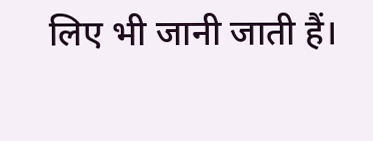लिए भी जानी जाती हैं।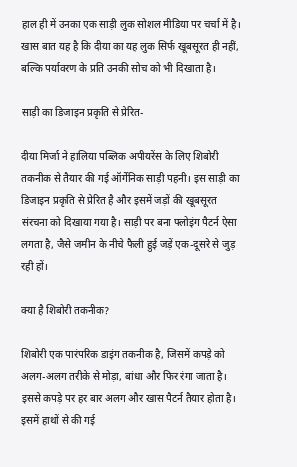हाल ही में उनका एक साड़ी लुक सोशल मीडिया पर चर्चा में है। खास बात यह है कि दीया का यह लुक सिर्फ खूबसूरत ही नहीं, बल्कि पर्यावरण के प्रति उनकी सोच को भी दिखाता है।

साड़ी का डिजाइन प्रकृति से प्रेरित-

दीया मिर्जा ने हालिया पब्लिक अपीयरेंस के लिए शिबोरी तकनीक से तैयार की गई ऑर्गेनिक साड़ी पहनी। इस साड़ी का डिजाइन प्रकृति से प्रेरित है और इसमें जड़ों की खूबसूरत संरचना को दिखाया गया है। साड़ी पर बना फ्लोइंग पैटर्न ऐसा लगता है, जैसे जमीन के नीचे फैली हुई जड़ें एक-दूसरे से जुड़ रही हों।

क्या है शिबोरी तकनीक?

शिबोरी एक पारंपरिक डाइंग तकनीक है, जिसमें कपड़े को अलग-अलग तरीके से मोड़ा, बांधा और फिर रंगा जाता है। इससे कपड़े पर हर बार अलग और खास पैटर्न तैयार होता है। इसमें हाथों से की गई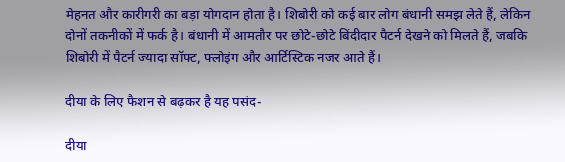मेहनत और कारीगरी का बड़ा योगदान होता है। शिबोरी को कई बार लोग बंधानी समझ लेते हैं, लेकिन दोनों तकनीकों में फर्क है। बंधानी में आमतौर पर छोटे-छोटे बिंदीदार पैटर्न देखने को मिलते हैं, जबकि शिबोरी में पैटर्न ज्यादा सॉफ्ट, फ्लोइंग और आर्टिस्टिक नजर आते हैं।

दीया के लिए फैशन से बढ़कर है यह पसंद-

दीया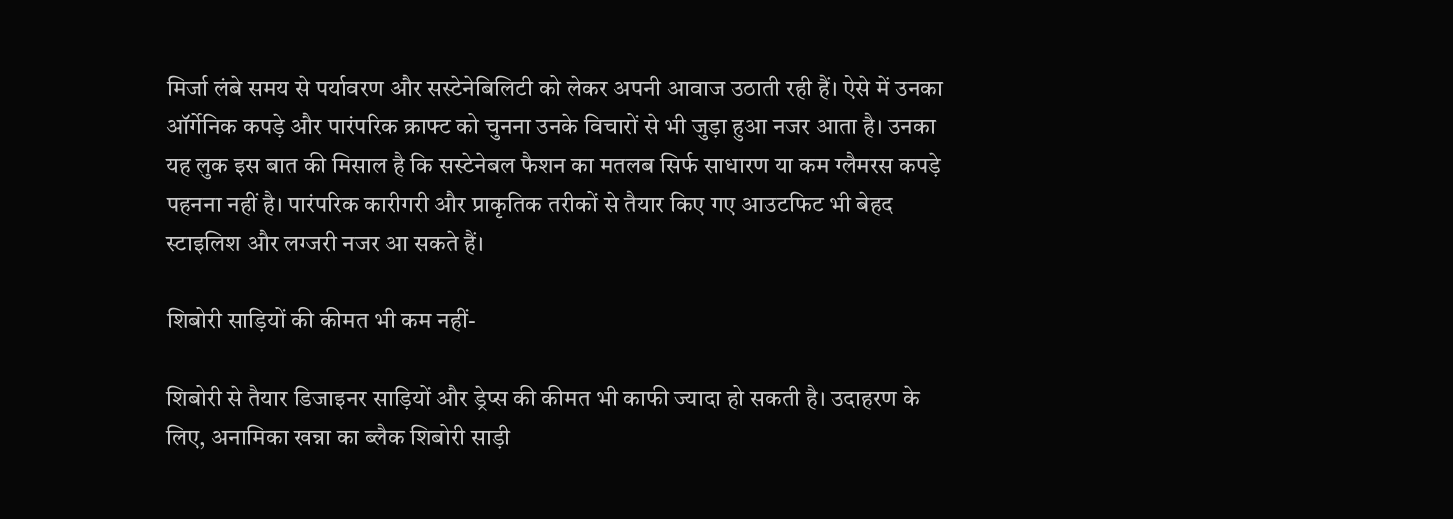मिर्जा लंबे समय से पर्यावरण और सस्टेनेबिलिटी को लेकर अपनी आवाज उठाती रही हैं। ऐसे में उनका ऑर्गेनिक कपड़े और पारंपरिक क्राफ्ट को चुनना उनके विचारों से भी जुड़ा हुआ नजर आता है। उनका यह लुक इस बात की मिसाल है कि सस्टेनेबल फैशन का मतलब सिर्फ साधारण या कम ग्लैमरस कपड़े पहनना नहीं है। पारंपरिक कारीगरी और प्राकृतिक तरीकों से तैयार किए गए आउटफिट भी बेहद स्टाइलिश और लग्जरी नजर आ सकते हैं।

शिबोरी साड़ियों की कीमत भी कम नहीं-

शिबोरी से तैयार डिजाइनर साड़ियों और ड्रेप्स की कीमत भी काफी ज्यादा हो सकती है। उदाहरण के लिए, अनामिका खन्ना का ब्लैक शिबोरी साड़ी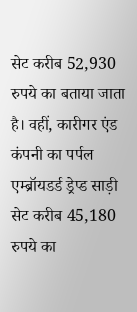सेट करीब 52,930 रुपये का बताया जाता है। वहीं, कारीगर एंड कंपनी का पर्पल एम्ब्रॉयडर्ड ड्रेप्ड साड़ी सेट करीब 45,180 रुपये का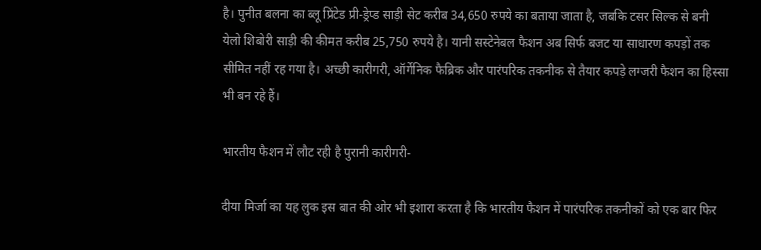है। पुनीत बलना का ब्लू प्रिंटेड प्री-ड्रेप्ड साड़ी सेट करीब 34,650 रुपये का बताया जाता है, जबकि टसर सिल्क से बनी येलो शिबोरी साड़ी की कीमत करीब 25,750 रुपये है। यानी सस्टेनेबल फैशन अब सिर्फ बजट या साधारण कपड़ों तक सीमित नहीं रह गया है। अच्छी कारीगरी, ऑर्गेनिक फैब्रिक और पारंपरिक तकनीक से तैयार कपड़े लग्जरी फैशन का हिस्सा भी बन रहे हैं।

भारतीय फैशन में लौट रही है पुरानी कारीगरी-

दीया मिर्जा का यह लुक इस बात की ओर भी इशारा करता है कि भारतीय फैशन में पारंपरिक तकनीकों को एक बार फिर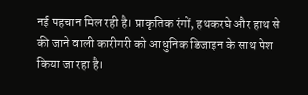नई पहचान मिल रही है। प्राकृतिक रंगों, हथकरघे और हाथ से की जाने वाली कारीगरी को आधुनिक डिजाइन के साथ पेश किया जा रहा है।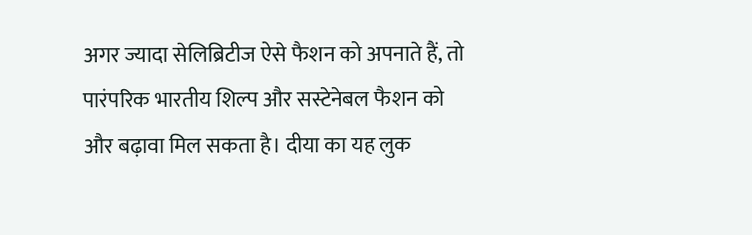अगर ज्यादा सेलिब्रिटीज ऐसे फैशन को अपनाते हैं, तो पारंपरिक भारतीय शिल्प और सस्टेनेबल फैशन को और बढ़ावा मिल सकता है। दीया का यह लुक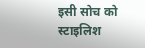इसी सोच को स्टाइलिश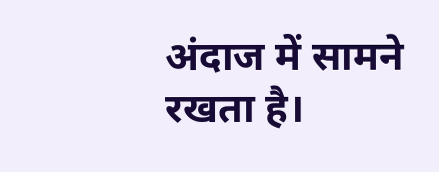अंदाज में सामने रखता है।